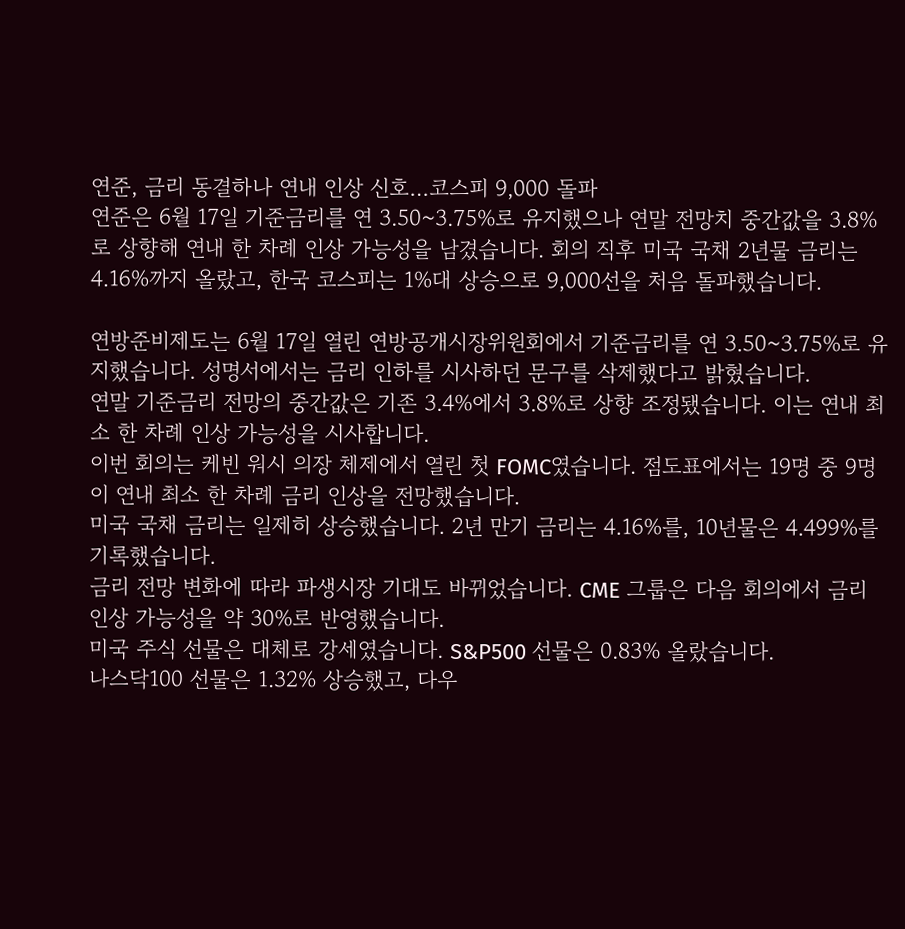연준, 금리 동결하나 연내 인상 신호…코스피 9,000 돌파
연준은 6월 17일 기준금리를 연 3.50~3.75%로 유지했으나 연말 전망치 중간값을 3.8%로 상향해 연내 한 차례 인상 가능성을 남겼습니다. 회의 직후 미국 국채 2년물 금리는 4.16%까지 올랐고, 한국 코스피는 1%대 상승으로 9,000선을 처음 돌파했습니다.

연방준비제도는 6월 17일 열린 연방공개시장위원회에서 기준금리를 연 3.50~3.75%로 유지했습니다. 성명서에서는 금리 인하를 시사하던 문구를 삭제했다고 밝혔습니다.
연말 기준금리 전망의 중간값은 기존 3.4%에서 3.8%로 상향 조정됐습니다. 이는 연내 최소 한 차례 인상 가능성을 시사합니다.
이번 회의는 케빈 워시 의장 체제에서 열린 첫 FOMC였습니다. 점도표에서는 19명 중 9명이 연내 최소 한 차례 금리 인상을 전망했습니다.
미국 국채 금리는 일제히 상승했습니다. 2년 만기 금리는 4.16%를, 10년물은 4.499%를 기록했습니다.
금리 전망 변화에 따라 파생시장 기대도 바뀌었습니다. CME 그룹은 다음 회의에서 금리 인상 가능성을 약 30%로 반영했습니다.
미국 주식 선물은 대체로 강세였습니다. S&P500 선물은 0.83% 올랐습니다.
나스닥100 선물은 1.32% 상승했고, 다우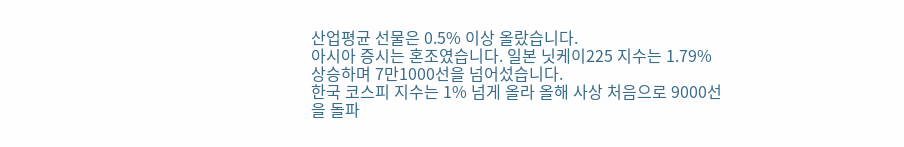산업평균 선물은 0.5% 이상 올랐습니다.
아시아 증시는 혼조였습니다. 일본 닛케이225 지수는 1.79% 상승하며 7만1000선을 넘어섰습니다.
한국 코스피 지수는 1% 넘게 올라 올해 사상 처음으로 9000선을 돌파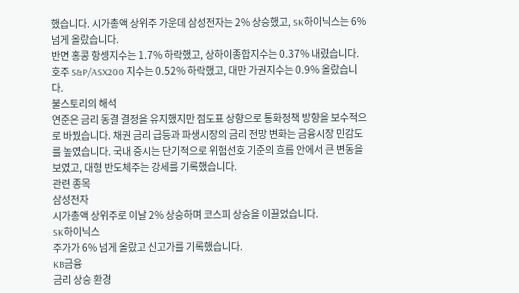했습니다. 시가총액 상위주 가운데 삼성전자는 2% 상승했고, SK하이닉스는 6% 넘게 올랐습니다.
반면 홍콩 항셍지수는 1.7% 하락했고, 상하이종합지수는 0.37% 내렸습니다. 호주 S&P/ASX200 지수는 0.52% 하락했고, 대만 가권지수는 0.9% 올랐습니다.
불스토리의 해석
연준은 금리 동결 결정을 유지했지만 점도표 상향으로 통화정책 방향을 보수적으로 바꿨습니다. 채권 금리 급등과 파생시장의 금리 전망 변화는 금융시장 민감도를 높였습니다. 국내 증시는 단기적으로 위험선호 기준의 흐름 안에서 큰 변동을 보였고, 대형 반도체주는 강세를 기록했습니다.
관련 종목
삼성전자
시가총액 상위주로 이날 2% 상승하며 코스피 상승을 이끌었습니다.
SK하이닉스
주가가 6% 넘게 올랐고 신고가를 기록했습니다.
KB금융
금리 상승 환경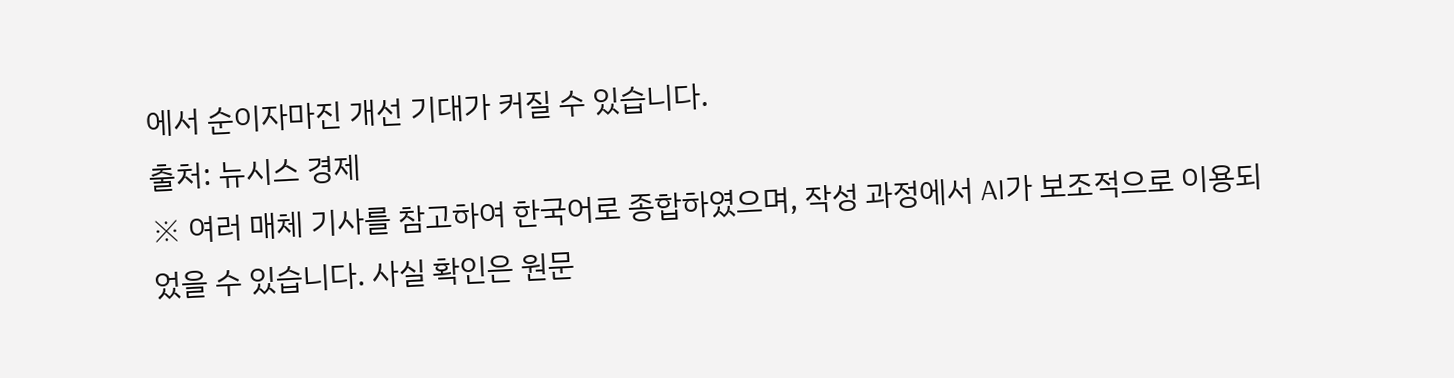에서 순이자마진 개선 기대가 커질 수 있습니다.
출처: 뉴시스 경제
※ 여러 매체 기사를 참고하여 한국어로 종합하였으며, 작성 과정에서 AI가 보조적으로 이용되었을 수 있습니다. 사실 확인은 원문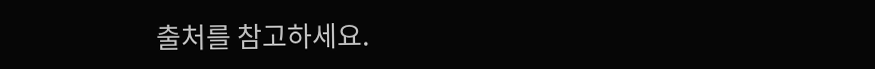출처를 참고하세요.